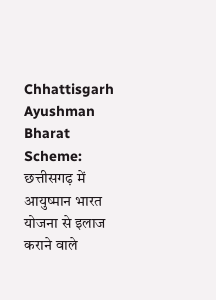Chhattisgarh Ayushman Bharat Scheme: छत्तीसगढ़ में आयुष्मान भारत योजना से इलाज कराने वाले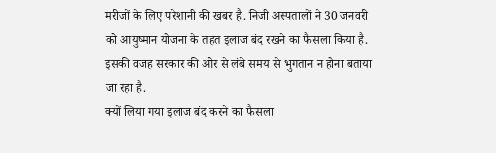मरीजों के लिए परेशानी की खबर है. निजी अस्पतालों ने 30 जनवरी को आयुष्मान योजना के तहत इलाज बंद रखने का फैसला किया है. इसकी वजह सरकार की ओर से लंबे समय से भुगतान न होना बताया जा रहा है.
क्यों लिया गया इलाज बंद करने का फैसला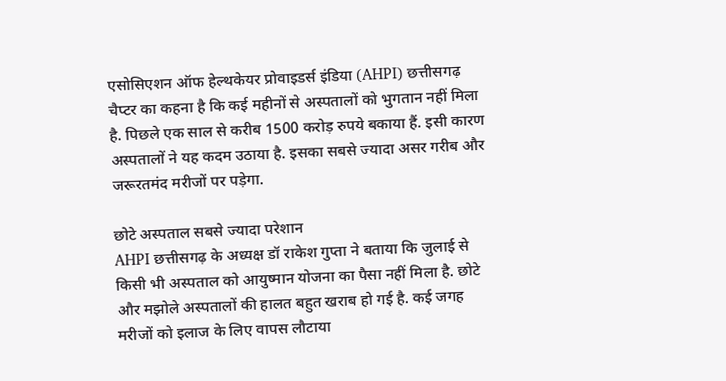एसोसिएशन ऑफ हेल्थकेयर प्रोवाइडर्स इंडिया (AHPI) छत्तीसगढ़ चैप्टर का कहना है कि कई महीनों से अस्पतालों को भुगतान नहीं मिला है. पिछले एक साल से करीब 1500 करोड़ रुपये बकाया हैं. इसी कारण अस्पतालों ने यह कदम उठाया है. इसका सबसे ज्यादा असर गरीब और जरूरतमंद मरीजों पर पड़ेगा.

छोटे अस्पताल सबसे ज्यादा परेशान
AHPI छत्तीसगढ़ के अध्यक्ष डॉ राकेश गुप्ता ने बताया कि जुलाई से किसी भी अस्पताल को आयुष्मान योजना का पैसा नहीं मिला है. छोटे और मझोले अस्पतालों की हालत बहुत खराब हो गई है. कई जगह मरीजों को इलाज के लिए वापस लौटाया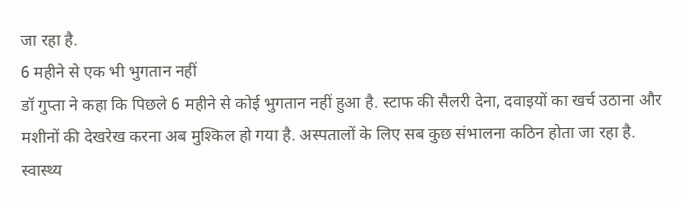जा रहा है.
6 महीने से एक भी भुगतान नहीं
डॉ गुप्ता ने कहा कि पिछले 6 महीने से कोई भुगतान नहीं हुआ है. स्टाफ की सैलरी देना, दवाइयों का खर्च उठाना और मशीनों की देखरेख करना अब मुश्किल हो गया है. अस्पतालों के लिए सब कुछ संभालना कठिन होता जा रहा है.
स्वास्थ्य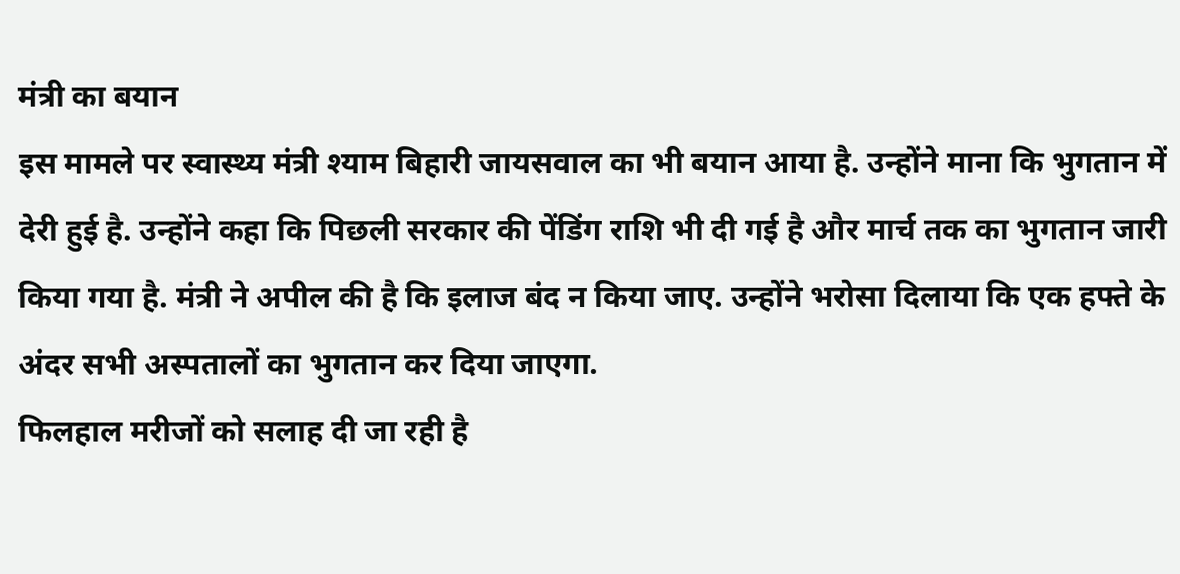मंत्री का बयान
इस मामले पर स्वास्थ्य मंत्री श्याम बिहारी जायसवाल का भी बयान आया है. उन्होंने माना कि भुगतान में देरी हुई है. उन्होंने कहा कि पिछली सरकार की पेंडिंग राशि भी दी गई है और मार्च तक का भुगतान जारी किया गया है. मंत्री ने अपील की है कि इलाज बंद न किया जाए. उन्होंने भरोसा दिलाया कि एक हफ्ते के अंदर सभी अस्पतालों का भुगतान कर दिया जाएगा.
फिलहाल मरीजों को सलाह दी जा रही है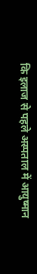कि इलाज से पहले अस्पताल में आयुष्मान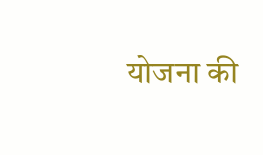योजना की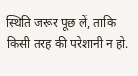स्थिति जरूर पूछ लें, ताकि किसी तरह की परेशानी न हो.